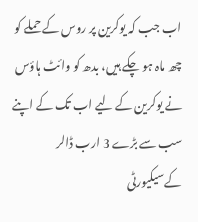اب جب کہ یوکرین پر روس کے حملے کو چھ ماہ ہو چکے ہیں، بدھ کو وائٹ ہاؤس نے یوکرین کے لیے اب تک کے اپنے سب سے بڑے 3 ارب ڈالر کےسیکیورٹی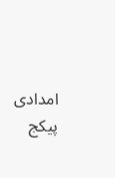امدادی پیکج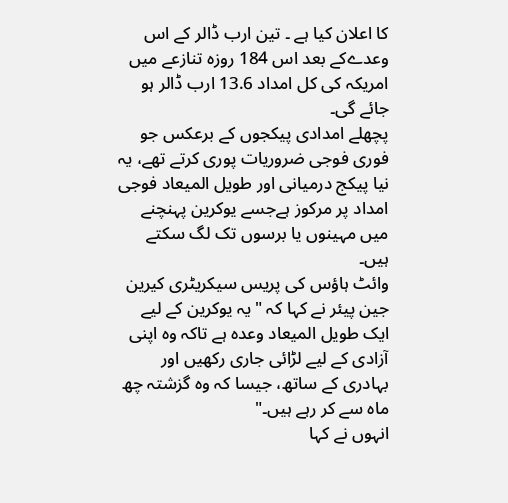کا اعلان کیا ہے ۔ تین ارب ڈالر کے اس وعدےکے بعد اس 184 روزہ تنازعے میں امریکہ کی کل امداد 13.6 ارب ڈالر ہو جائے گی۔
پچھلے امدادی پیکجوں کے برعکس جو فوری فوجی ضروریات پوری کرتے تھے، یہ نیا پیکج درمیانی اور طویل المیعاد فوجی امداد پر مرکوز ہےجسے یوکرین پہنچنے میں مہینوں یا برسوں تک لگ سکتے ہیں۔
وائٹ ہاؤس کی پریس سیکریٹری کیرین جین پیئر نے کہا کہ "یہ یوکرین کے لیے ایک طویل المیعاد وعدہ ہے تاکہ وہ اپنی آزادی کے لیے لڑائی جاری رکھیں اور بہادری کے ساتھ، جیسا کہ وہ گزشتہ چھ ماہ سے کر رہے ہیں۔"
انہوں نے کہا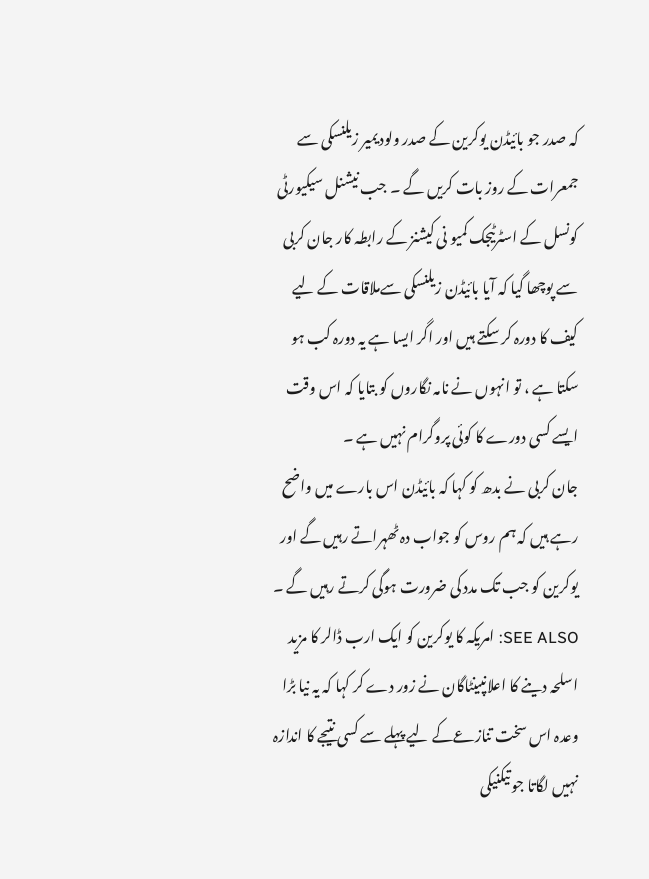کہ صدر جو بائیڈن یوکرین کے صدر ولودیمیر زیلنسکی سے جمعرات کے روز بات کریں گے ۔ جب نیشنل سیکیورٹی کونسل کے اسٹرٹیجک کمیو نی کیشنز کے رابطہ کار جان کربی سے پوچھا گیا کہ آیا بائیڈن زیلنسکی سےملاقات کے لیے کیف کا دورہ کر سکتے ہیں اور اگر ایسا ہے یہ دورہ کب ہو سکتا ہے ، تو انہوں نے نامہ نگاروں کو بتایا کہ اس وقت ایسے کسی دورے کا کوئی پروگرام نہیں ہے ۔
جان کربی نے بدھ کو کہا کہ بائیڈن اس بارے میں واضح رہے ہیں کہ ہم روس کو جواب دہ ٹھہراتے رہیں گے اور یوکرین کو جب تک مدد کی ضرورت ہوگی کرتے رہیں گے ۔
SEE ALSO: امریکہ کا یوکرین کو ایک ارب ڈالر کا مزید اسلحہ دینے کا اعلانپینٹاگان نے زور دے کر کہا کہ یہ نیا بڑا وعدہ اس سخت تنازعےکے لیے پہلے سے کسی نتیجے کا اندازہ نہیں لگاتا جو تیکنیکی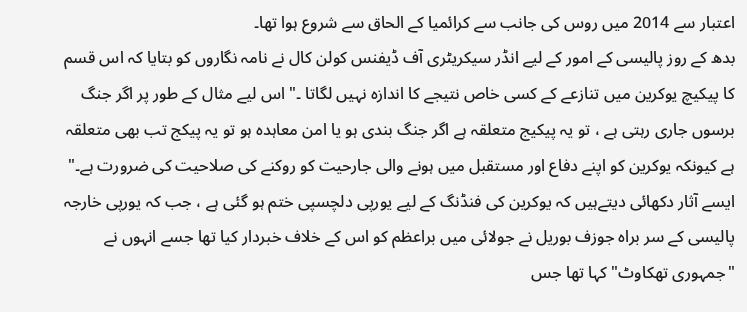اعتبار سے 2014 میں روس کی جانب سے کرائمیا کے الحاق سے شروع ہوا تھا۔
بدھ کے روز پالیسی کے امور کے لیے انڈر سیکریٹری آف ڈیفنس کولن کال نے نامہ نگاروں کو بتایا کہ اس قسم کا پیکیچ یوکرین میں تنازعے کے کسی خاص نتیجے کا اندازہ نہیں لگاتا ۔" اس لیے مثال کے طور پر اگر جنگ برسوں جاری رہتی ہے ، تو یہ پیکیج متعلقہ ہے اگر جنگ بندی ہو یا امن معاہدہ ہو تو یہ پیکج تب بھی متعلقہ ہے کیونکہ یوکرین کو اپنے دفاع اور مستقبل میں ہونے والی جارحیت کو روکنے کی صلاحیت کی ضرورت ہے۔"
ایسے آثار دکھائی دیتےہیں کہ یوکرین کی فنڈنگ کے لیے یورپی دلچسپی ختم ہو گئی ہے ، جب کہ یورپی خارجہ پالیسی کے سر براہ جوزف بوریل نے جولائی میں براعظم کو اس کے خلاف خبردار کیا تھا جسے انہوں نے "جمہوری تھکاوٹ" کہا تھا جس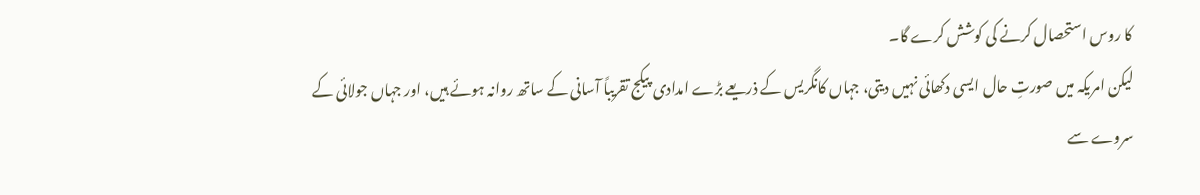کا روس استحصال کرنے کی کوشش کرے گا۔
لیکن امریکہ میں صورتِ حال ایسی دکھائی نہیں دیتی، جہاں کانگریس کے ذریعے بڑے امدادی پیکج تقریباً آسانی کے ساتھ روانہ ہوئے ہیں، اور جہاں جولائی کے سروے سے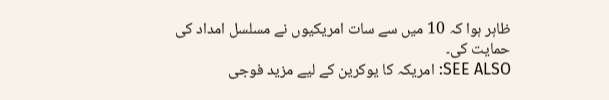ظاہر ہوا کہ 10 میں سے سات امریکیوں نے مسلسل امداد کی حمایت کی۔
SEE ALSO: امریکہ کا یوکرین کے لیے مزید فوجی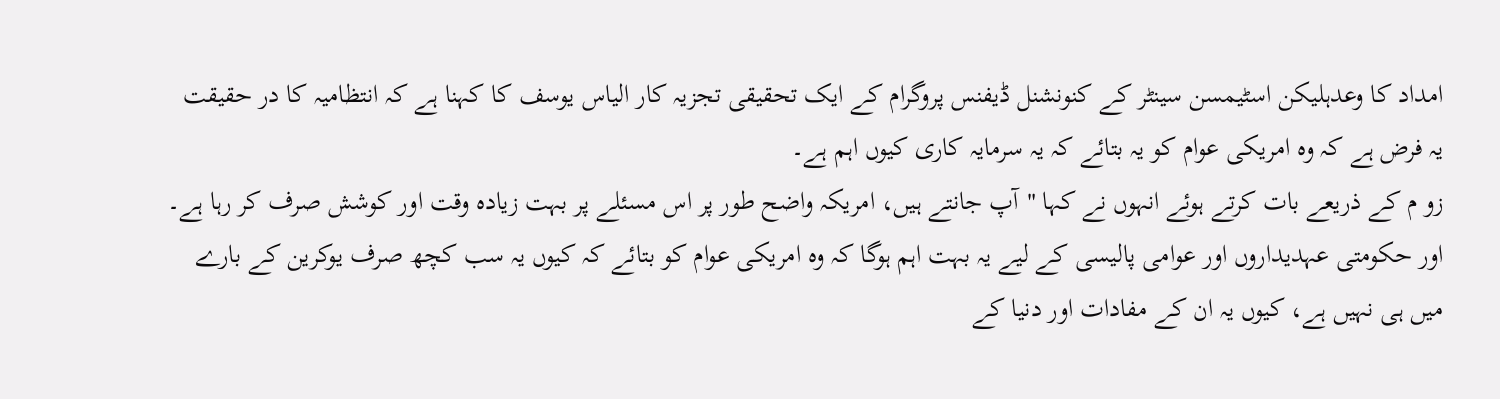امداد کا وعدہلیکن اسٹیمسن سینٹر کے کنونشنل ڈیفنس پروگرام کے ایک تحقیقی تجزیہ کار الیاس یوسف کا کہنا ہے کہ انتظامیہ کا در حقیقت یہ فرض ہے کہ وہ امریکی عوام کو یہ بتائے کہ یہ سرمایہ کاری کیوں اہم ہے۔
زو م کے ذریعے بات کرتے ہوئے انہوں نے کہا "آپ جانتے ہیں، امریکہ واضح طور پر اس مسئلے پر بہت زیادہ وقت اور کوشش صرف کر رہا ہے۔ اور حکومتی عہدیداروں اور عوامی پالیسی کے لیے یہ بہت اہم ہوگا کہ وہ امریکی عوام کو بتائے کہ کیوں یہ سب کچھ صرف یوکرین کے بارے میں ہی نہیں ہے، کیوں یہ ان کے مفادات اور دنیا کے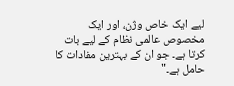لیے ایک خاص وژن، اور ایک مخصوص عالمی نظام کے لیے بات کرتا ہے۔ جو ان کے بہترین مفادات کا حامل ہے۔"